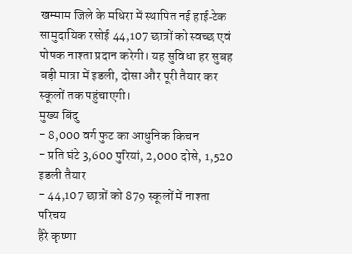खम्माम जिले के मधिरा में स्थापित नई हाई‑टेक सामुदायिक रसोई 44,107 छात्रों को स्वच्छ एवं पोषक नाश्ता प्रदान करेगी। यह सुविधा हर सुबह बड़ी मात्रा में इडली, दोसा और पूरी तैयार कर स्कूलों तक पहुंचाएगी।
मुख्य बिंदु
- 8,000 वर्ग फुट का आधुनिक किचन
- प्रति घंटे 3,600 पुरियां, 2,000 दोसे, 1,520 इडली तैयार
- 44,107 छात्रों को 879 स्कूलों में नाश्ता
परिचय
हैरे कृष्णा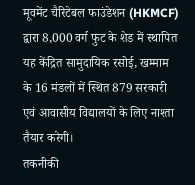मूवमेंट चैरिटेबल फाउंडेशन (HKMCF) द्वारा 8,000 वर्ग फुट के शेड में स्थापित यह केंद्रित सामुदायिक रसोई, खम्माम के 16 मंडलों में स्थित 879 सरकारी एवं आवासीय विद्यालयों के लिए नाश्ता तैयार करेगी।
तकनीकी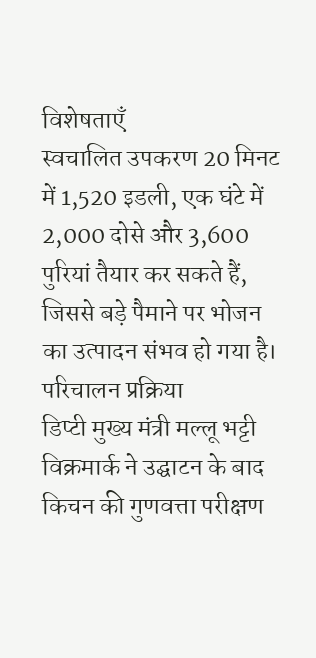विशेषताएँ
स्वचालित उपकरण 20 मिनट में 1,520 इडली, एक घंटे में 2,000 दोसे और 3,600 पुरियां तैयार कर सकते हैं, जिससे बड़े पैमाने पर भोजन का उत्पादन संभव हो गया है।
परिचालन प्रक्रिया
डिप्टी मुख्य मंत्री मल्लू भट्टी विक्रमार्क ने उद्घाटन के बाद किचन की गुणवत्ता परीक्षण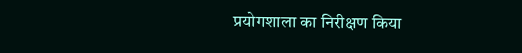प्रयोगशाला का निरीक्षण किया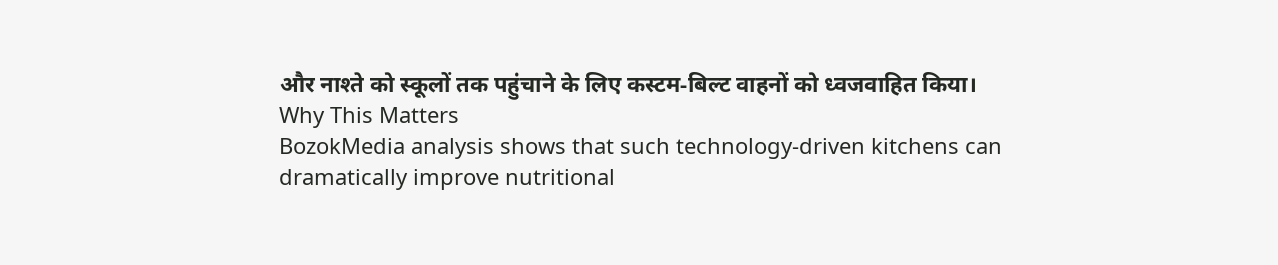और नाश्ते को स्कूलों तक पहुंचाने के लिए कस्टम‑बिल्ट वाहनों को ध्वजवाहित किया।
Why This Matters
BozokMedia analysis shows that such technology‑driven kitchens can dramatically improve nutritional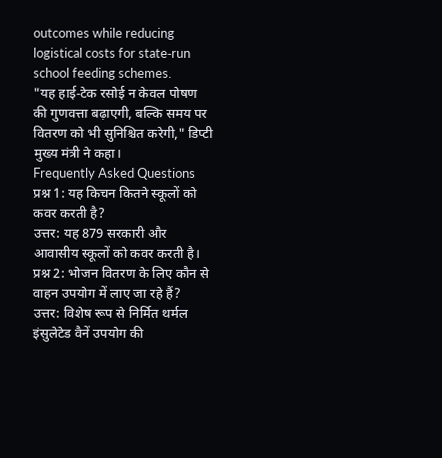outcomes while reducing logistical costs for state‑run school feeding schemes.
"यह हाई‑टेक रसोई न केवल पोषण की गुणवत्ता बढ़ाएगी, बल्कि समय पर वितरण को भी सुनिश्चित करेगी," डिप्टी मुख्य मंत्री ने कहा।
Frequently Asked Questions
प्रश्न 1: यह किचन कितने स्कूलों को कवर करती है?
उत्तर: यह 879 सरकारी और आवासीय स्कूलों को कवर करती है।
प्रश्न 2: भोजन वितरण के लिए कौन से वाहन उपयोग में लाए जा रहे हैं?
उत्तर: विशेष रूप से निर्मित थर्मल इंसुलेटेड वैनें उपयोग की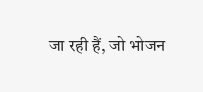जा रही हैं, जो भोजन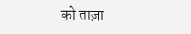को ताज़ा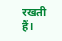रखती हैं।